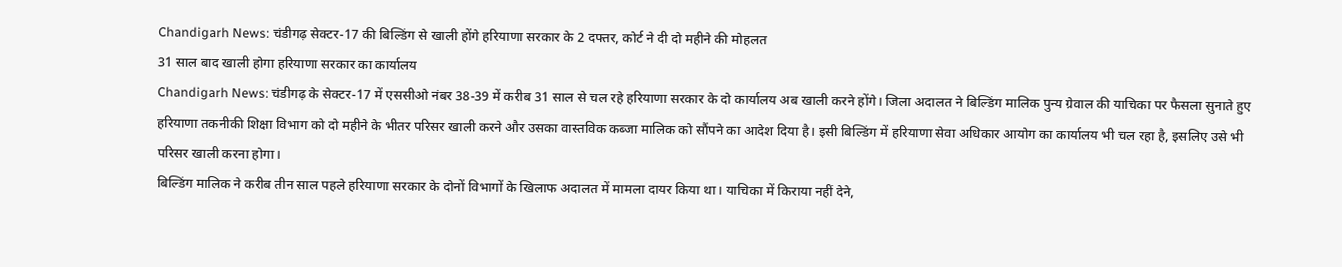Chandigarh News: चंडीगढ़ सेक्टर-17 की बिल्डिंग से खाली होंगे हरियाणा सरकार के 2 दफ्तर, कोर्ट ने दी दो महीने की मोहलत
31 साल बाद खाली होगा हरियाणा सरकार का कार्यालय
Chandigarh News: चंडीगढ़ के सेक्टर-17 में एससीओ नंबर 38-39 में करीब 31 साल से चल रहे हरियाणा सरकार के दो कार्यालय अब खाली करने होंगे। जिला अदालत ने बिल्डिंग मालिक पुन्य ग्रेवाल की याचिका पर फैसला सुनाते हुए हरियाणा तकनीकी शिक्षा विभाग को दो महीने के भीतर परिसर खाली करने और उसका वास्तविक कब्जा मालिक को सौंपने का आदेश दिया है। इसी बिल्डिंग में हरियाणा सेवा अधिकार आयोग का कार्यालय भी चल रहा है, इसलिए उसे भी परिसर खाली करना होगा।
बिल्डिंग मालिक ने करीब तीन साल पहले हरियाणा सरकार के दोनों विभागों के खिलाफ अदालत में मामला दायर किया था। याचिका में किराया नहीं देने,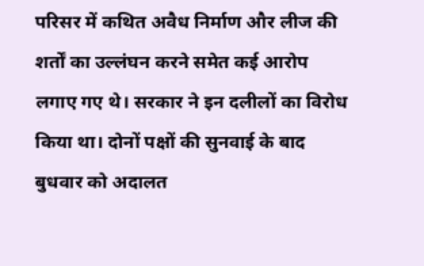परिसर में कथित अवैध निर्माण और लीज की शर्तों का उल्लंघन करने समेत कई आरोप लगाए गए थे। सरकार ने इन दलीलों का विरोध किया था। दोनों पक्षों की सुनवाई के बाद बुधवार को अदालत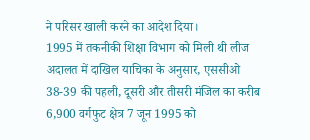ने परिसर खाली करने का आदेश दिया।
1995 में तकनीकी शिक्षा विभाग को मिली थी लीज
अदालत में दाखिल याचिका के अनुसार, एससीओ 38-39 की पहली, दूसरी और तीसरी मंजिल का करीब 6,900 वर्गफुट क्षेत्र 7 जून 1995 को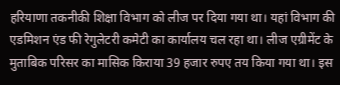हरियाणा तकनीकी शिक्षा विभाग को लीज पर दिया गया था। यहां विभाग की एडमिशन एंड फी रेगुलेटरी कमेटी का कार्यालय चल रहा था। लीज एग्रीमेंट के मुताबिक परिसर का मासिक किराया 39 हजार रुपए तय किया गया था। इस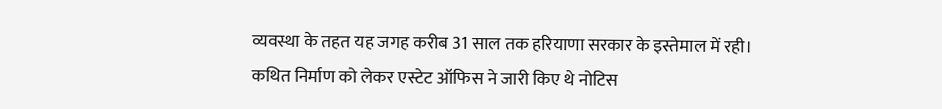व्यवस्था के तहत यह जगह करीब 31 साल तक हरियाणा सरकार के इस्तेमाल में रही।
कथित निर्माण को लेकर एस्टेट ऑफिस ने जारी किए थे नोटिस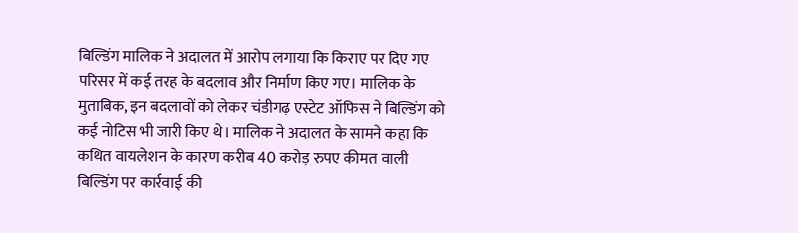बिल्डिंग मालिक ने अदालत में आरोप लगाया कि किराए पर दिए गए परिसर में कई तरह के बदलाव और निर्माण किए गए। मालिक के मुताबिक, इन बदलावों को लेकर चंडीगढ़ एस्टेट ऑफिस ने बिल्डिंग को कई नोटिस भी जारी किए थे। मालिक ने अदालत के सामने कहा कि कथित वायलेशन के कारण करीब 40 करोड़ रुपए कीमत वाली बिल्डिंग पर कार्रवाई की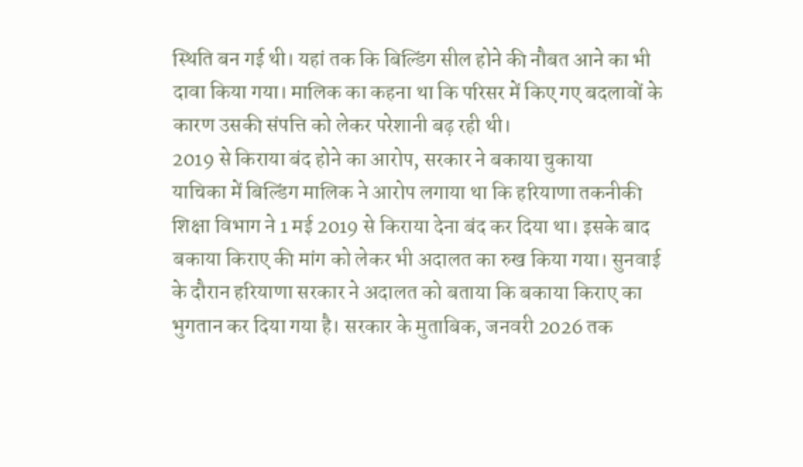स्थिति बन गई थी। यहां तक कि बिल्डिंग सील होने की नौबत आने का भी दावा किया गया। मालिक का कहना था कि परिसर में किए गए बदलावों के कारण उसकी संपत्ति को लेकर परेशानी बढ़ रही थी।
2019 से किराया बंद होने का आरोप, सरकार ने बकाया चुकाया
याचिका में बिल्डिंग मालिक ने आरोप लगाया था कि हरियाणा तकनीकी शिक्षा विभाग ने 1 मई 2019 से किराया देना बंद कर दिया था। इसके बाद बकाया किराए की मांग को लेकर भी अदालत का रुख किया गया। सुनवाई के दौरान हरियाणा सरकार ने अदालत को बताया कि बकाया किराए का भुगतान कर दिया गया है। सरकार के मुताबिक, जनवरी 2026 तक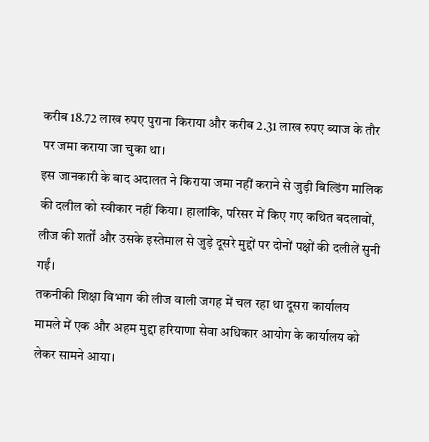करीब 18.72 लाख रुपए पुराना किराया और करीब 2.31 लाख रुपए ब्याज के तौर पर जमा कराया जा चुका था।
इस जानकारी के बाद अदालत ने किराया जमा नहीं कराने से जुड़ी बिल्डिंग मालिक की दलील को स्वीकार नहीं किया। हालांकि, परिसर में किए गए कथित बदलावों, लीज की शर्तों और उसके इस्तेमाल से जुड़े दूसरे मुद्दों पर दोनों पक्षों की दलीलें सुनी गईं।
तकनीकी शिक्षा विभाग की लीज वाली जगह में चल रहा था दूसरा कार्यालय
मामले में एक और अहम मुद्दा हरियाणा सेवा अधिकार आयोग के कार्यालय को लेकर सामने आया।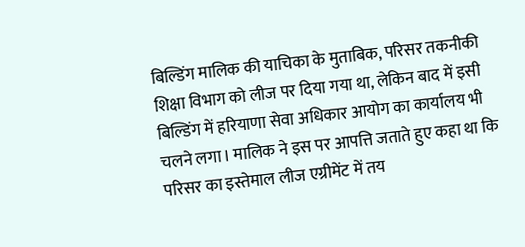बिल्डिंग मालिक की याचिका के मुताबिक, परिसर तकनीकी शिक्षा विभाग को लीज पर दिया गया था, लेकिन बाद में इसी बिल्डिंग में हरियाणा सेवा अधिकार आयोग का कार्यालय भी चलने लगा। मालिक ने इस पर आपत्ति जताते हुए कहा था कि परिसर का इस्तेमाल लीज एग्रीमेंट में तय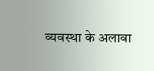व्यवस्था के अलावा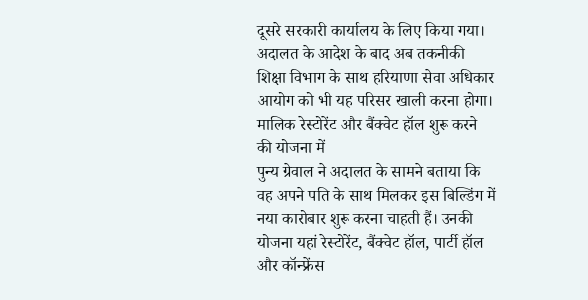दूसरे सरकारी कार्यालय के लिए किया गया। अदालत के आदेश के बाद अब तकनीकी शिक्षा विभाग के साथ हरियाणा सेवा अधिकार आयोग को भी यह परिसर खाली करना होगा।
मालिक रेस्टोरेंट और बैंक्वेट हॉल शुरू करने की योजना में
पुन्य ग्रेवाल ने अदालत के सामने बताया कि वह अपने पति के साथ मिलकर इस बिल्डिंग में नया कारोबार शुरू करना चाहती हैं। उनकी योजना यहां रेस्टोरेंट, बैंक्वेट हॉल, पार्टी हॉल और कॉन्फ्रेंस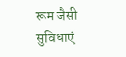रूम जैसी सुविधाएं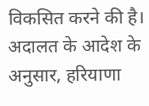विकसित करने की है। अदालत के आदेश के अनुसार, हरियाणा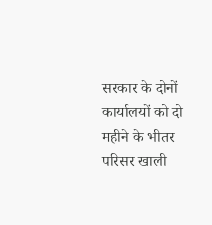सरकार के दोनों कार्यालयों को दो महीने के भीतर परिसर खाली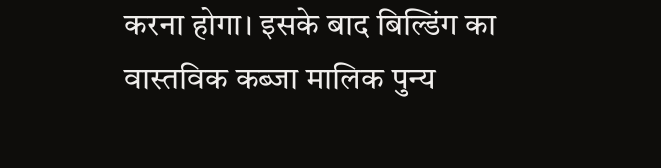करना होगा। इसके बाद बिल्डिंग का वास्तविक कब्जा मालिक पुन्य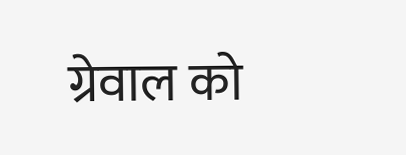ग्रेवाल को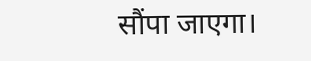सौंपा जाएगा।